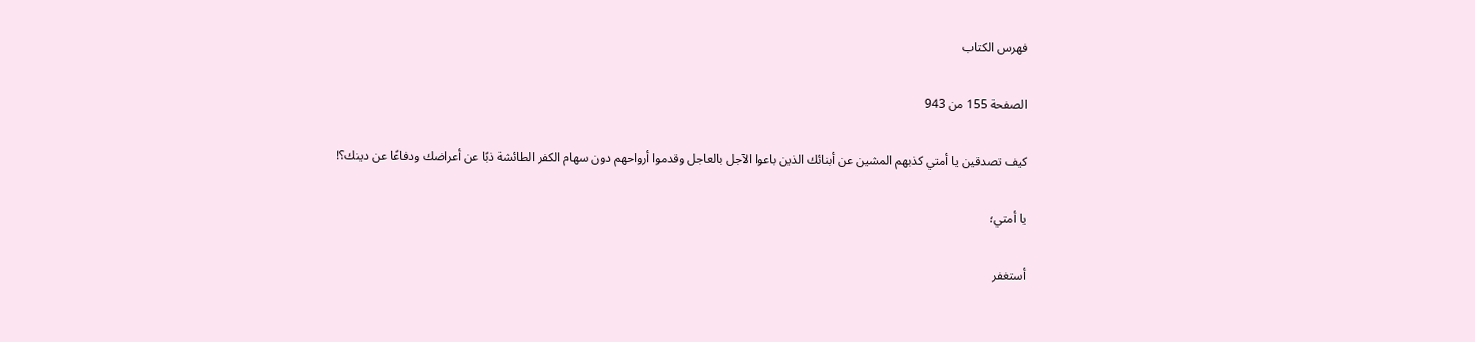فهرس الكتاب

الصفحة 155 من 943

كيف تصدقين يا أمتي كذبهم المشين عن أبنائك الذين باعوا الآجل بالعاجل وقدموا أرواحهم دون سهام الكفر الطائشة ذبًا عن أعراضك ودفاعًا عن دينك؟!

يا أمتي؛

أستغفر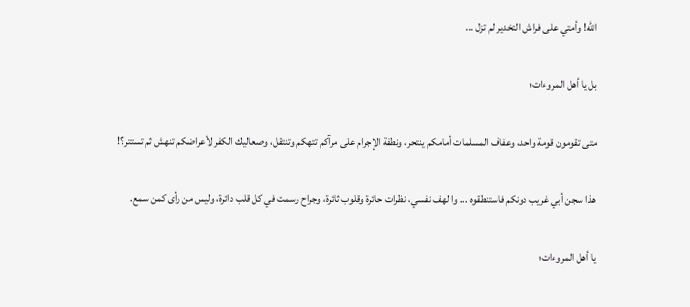الله! وأمتي على فراش التخدير لم تزل ...

بل يا أهل المروءات؛

متى تقومون قومة واحد، وعفاف المسلمات أمامكم ينتحر، ونطفة الإجرام على مرآكم تتهكم وتنتقل، وصعاليك الكفر لأعراضكم تنهش ثم تستتر؟!

هذا سجن أبي غريب دونكم فاستنطقوه ... وا لهف نفسي، نظرات حائرة وقلوب ثائرة، وجراح رسمت في كل قلب دائرة، وليس من رأى كمن سمع.

يا أهل المروءات؛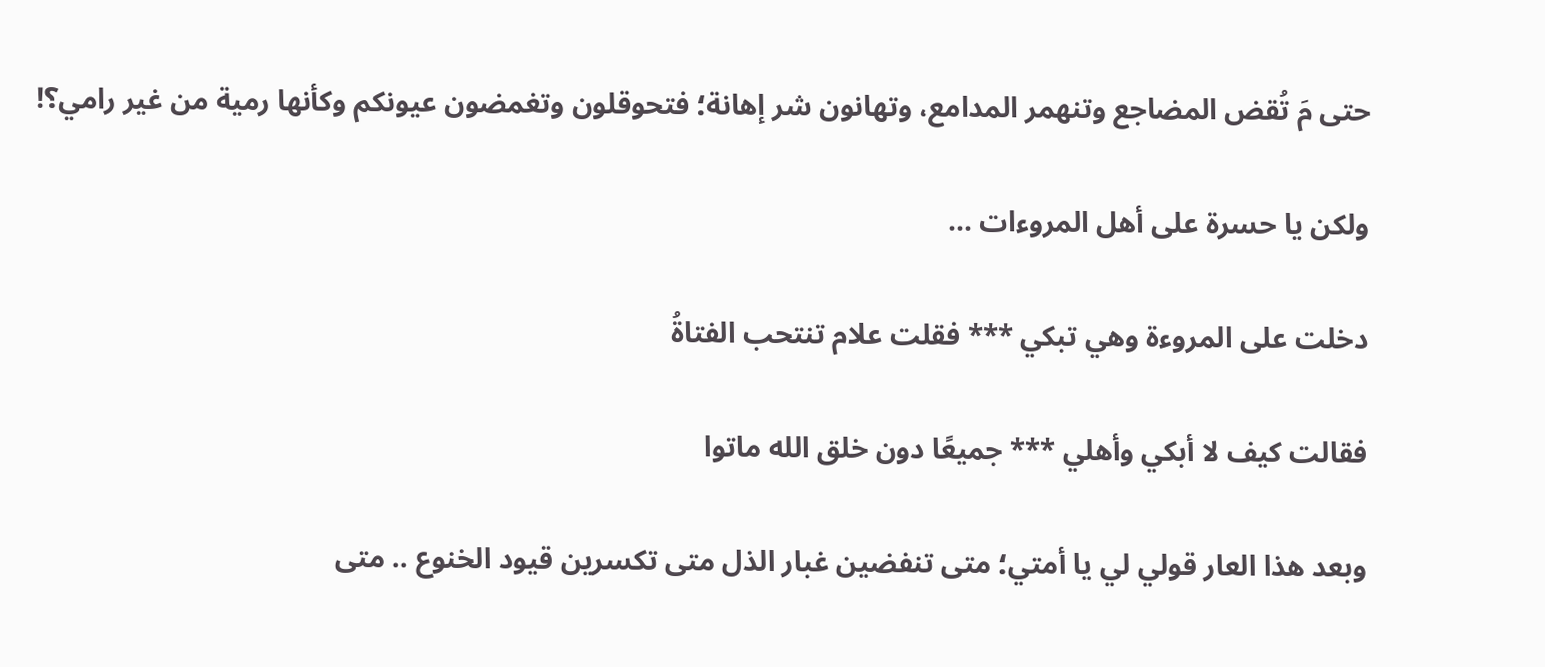حتى مَ تُقض المضاجع وتنهمر المدامع، وتهانون شر إهانة؛ فتحوقلون وتغمضون عيونكم وكأنها رمية من غير رامي؟!

ولكن يا حسرة على أهل المروءات ...

دخلت على المروءة وهي تبكي *** فقلت علام تنتحب الفتاةُ

فقالت كيف لا أبكي وأهلي *** جميعًا دون خلق الله ماتوا

وبعد هذا العار قولي لي يا أمتي؛ متى تنفضين غبار الذل متى تكسرين قيود الخنوع .. متى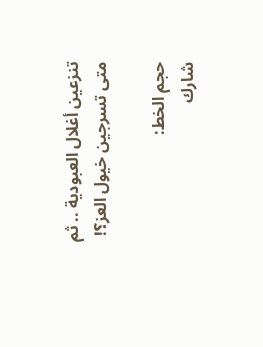تنزعين أغلال العبودية .. ثم متى تسرجين خيول العز؟!

حجم الخط:
شارك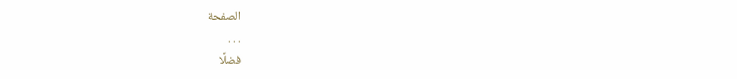الصفحة
. . .
فضلًا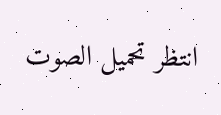انتظر تحميل الصوت